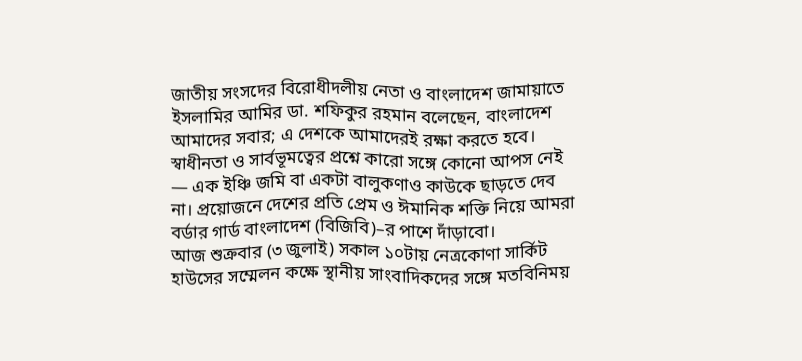জাতীয় সংসদের বিরোধীদলীয় নেতা ও বাংলাদেশ জামায়াতে ইসলামির আমির ডা. শফিকুর রহমান বলেছেন, বাংলাদেশ আমাদের সবার; এ দেশকে আমাদেরই রক্ষা করতে হবে। স্বাধীনতা ও সার্বভূমত্বের প্রশ্নে কারো সঙ্গে কোনো আপস নেই — এক ইঞ্চি জমি বা একটা বালুকণাও কাউকে ছাড়তে দেব না। প্রয়োজনে দেশের প্রতি প্রেম ও ঈমানিক শক্তি নিয়ে আমরা বর্ডার গার্ড বাংলাদেশ (বিজিবি)–র পাশে দাঁড়াবো।
আজ শুক্রবার (৩ জুলাই) সকাল ১০টায় নেত্রকোণা সার্কিট হাউসের সম্মেলন কক্ষে স্থানীয় সাংবাদিকদের সঙ্গে মতবিনিময়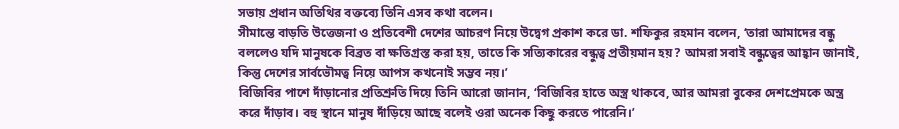সভায় প্রধান অতিথির বক্তব্যে তিনি এসব কথা বলেন।
সীমান্তে বাড়তি উত্তেজনা ও প্রতিবেশী দেশের আচরণ নিয়ে উদ্বেগ প্রকাশ করে ডা. শফিকুর রহমান বলেন, ‘তারা আমাদের বন্ধু বললেও যদি মানুষকে বিব্রত বা ক্ষতিগ্রস্ত করা হয়, তাতে কি সত্যিকারের বন্ধুত্ব প্রতীয়মান হয়? আমরা সবাই বন্ধুত্বের আহ্বান জানাই, কিন্তু দেশের সার্বভৌমত্ব নিয়ে আপস কখনোই সম্ভব নয়।’
বিজিবির পাশে দাঁড়ানোর প্রতিশ্রুতি দিয়ে তিনি আরো জানান, ‘বিজিবির হাতে অস্ত্র থাকবে, আর আমরা বুকের দেশপ্রেমকে অস্ত্র করে দাঁড়াব। বহু স্থানে মানুষ দাঁড়িয়ে আছে বলেই ওরা অনেক কিছু করতে পারেনি।’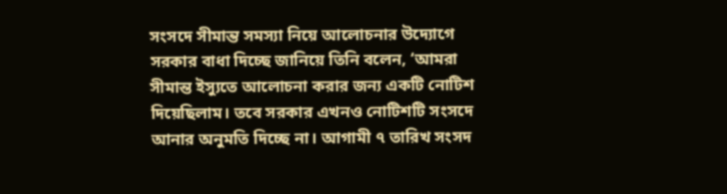সংসদে সীমান্ত সমস্যা নিয়ে আলোচনার উদ্যোগে সরকার বাধা দিচ্ছে জানিয়ে তিনি বলেন, ‘আমরা সীমান্ত ইস্যুতে আলোচনা করার জন্য একটি নোটিশ দিয়েছিলাম। তবে সরকার এখনও নোটিশটি সংসদে আনার অনুমতি দিচ্ছে না। আগামী ৭ তারিখ সংসদ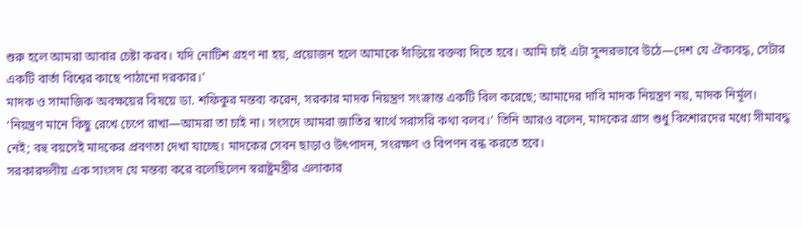শুরু হলে আমরা আবার চেষ্টা করব। যদি নোটিশ গ্রহণ না হয়, প্রয়োজন হলে আমাকে দাঁড়িয়ে বক্তব্য দিতে হবে। আমি চাই এটা সুন্দরভাবে উঠে—দেশ যে ঐক্যবদ্ধ, সেটার একটি বার্তা বিশ্বের কাছে পাঠানো দরকার।’
মাদক ও সামাজিক অবক্ষয়ের বিষয়ে ডা. শফিকুর মন্তব্য করেন, সরকার মাদক নিয়ন্ত্রণ সংক্রান্ত একটি বিল করেছে; আমাদের দাবি মাদক নিয়ন্ত্রণ নয়, মাদক নির্মূল। ‘নিয়ন্ত্রণ মানে কিছু রেখে চেপে রাখা—আমরা তা চাই না। সংসদে আমরা জাতির স্বার্থে সরাসরি কথা বলব।’ তিনি আরও বলেন, মাদকের গ্রাস শুধু কিশোরদের মধ্যে সীমাবদ্ধ নেই; বহু বয়সেই মাদকের প্রবণতা দেখা যাচ্ছে। মাদকের সেবন ছাড়াও উৎপাদন, সংরক্ষণ ও বিপণন বন্ধ করতে হবে।
সরকারদলীয় এক সাংসদ যে মন্তব্য করে বলেছিলেন স্বরাষ্ট্রমন্ত্রীর এলাকার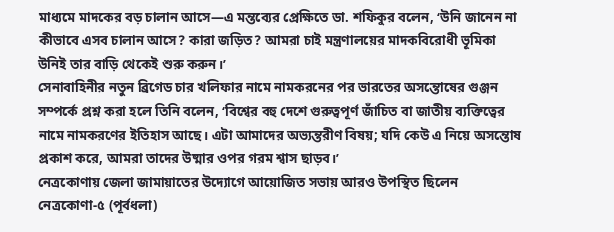মাধ্যমে মাদকের বড় চালান আসে—এ মন্তব্যের প্রেক্ষিতে ডা. শফিকুর বলেন, ‘উনি জানেন না কীভাবে এসব চালান আসে? কারা জড়িত? আমরা চাই মন্ত্রণালয়ের মাদকবিরোধী ভূমিকা উনিই তার বাড়ি থেকেই শুরু করুন।’
সেনাবাহিনীর নতুন ব্রিগেড চার খলিফার নামে নামকরনের পর ভারতের অসন্তোষের গুঞ্জন সম্পর্কে প্রশ্ন করা হলে তিনি বলেন, ‘বিশ্বের বহু দেশে গুরুত্বপূর্ণ জাঁচিত বা জাতীয় ব্যক্তিত্বের নামে নামকরণের ইতিহাস আছে। এটা আমাদের অভ্যন্তরীণ বিষয়; যদি কেউ এ নিয়ে অসন্তোষ প্রকাশ করে, আমরা তাদের উষ্মার ওপর গরম শ্বাস ছাড়ব।’
নেত্রকোণায় জেলা জামায়াতের উদ্যোগে আয়োজিত সভায় আরও উপস্থিত ছিলেন নেত্রকোণা-৫ (পূর্বধলা)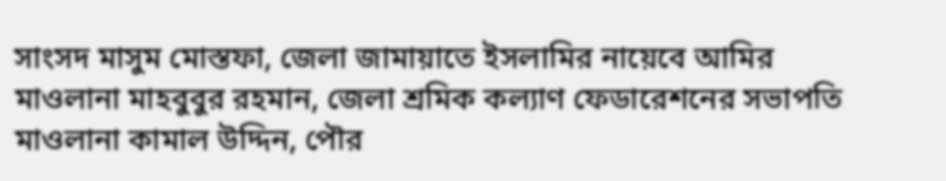সাংসদ মাসুম মোস্তফা, জেলা জামায়াতে ইসলামির নায়েবে আমির মাওলানা মাহবুবুর রহমান, জেলা শ্রমিক কল্যাণ ফেডারেশনের সভাপতি মাওলানা কামাল উদ্দিন, পৌর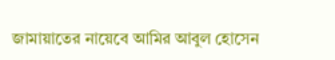জামায়াতের নায়েবে আমির আবুল হোসেন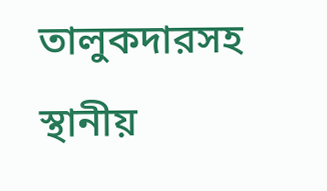তালুকদারসহ স্থানীয়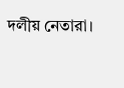দলীয় নেতারা।